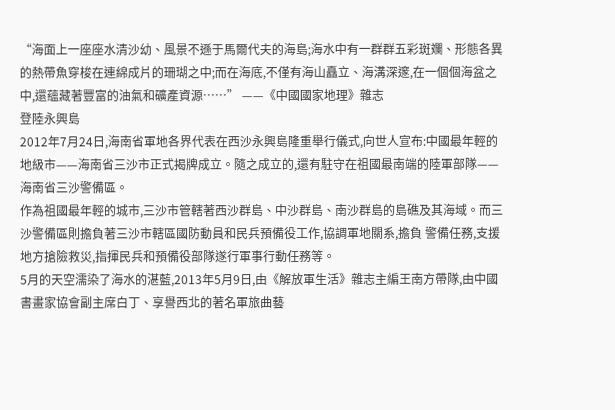“海面上一座座水清沙幼、風景不遜于馬爾代夫的海島;海水中有一群群五彩斑斕、形態各異的熱帶魚穿梭在連綿成片的珊瑚之中;而在海底,不僅有海山矗立、海溝深邃,在一個個海盆之中,還蘊藏著豐富的油氣和礦產資源……” ——《中國國家地理》雜志
登陸永興島
2012年7月24日,海南省軍地各界代表在西沙永興島隆重舉行儀式,向世人宣布:中國最年輕的地級市——海南省三沙市正式揭牌成立。隨之成立的,還有駐守在祖國最南端的陸軍部隊——海南省三沙警備區。
作為祖國最年輕的城市,三沙市管轄著西沙群島、中沙群島、南沙群島的島礁及其海域。而三沙警備區則擔負著三沙市轄區國防動員和民兵預備役工作,協調軍地關系,擔負 警備任務,支援地方搶險救災,指揮民兵和預備役部隊遂行軍事行動任務等。
5月的天空濡染了海水的湛藍,2013年5月9日,由《解放軍生活》雜志主編王南方帶隊,由中國書畫家協會副主席白丁、享譽西北的著名軍旅曲藝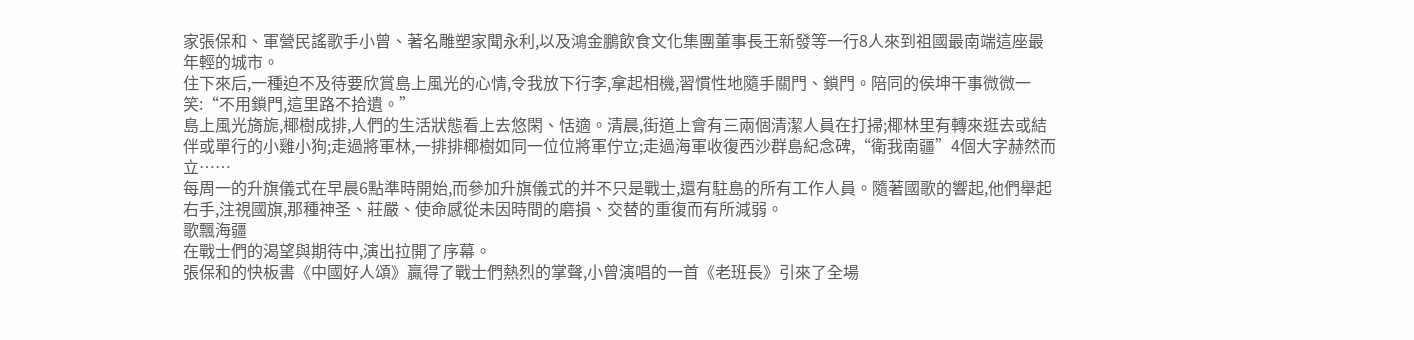家張保和、軍營民謠歌手小曾、著名雕塑家聞永利,以及鴻金鵬飲食文化集團董事長王新發等一行8人來到祖國最南端這座最年輕的城市。
住下來后,一種迫不及待要欣賞島上風光的心情,令我放下行李,拿起相機,習慣性地隨手關門、鎖門。陪同的侯坤干事微微一笑:“不用鎖門,這里路不拾遺。”
島上風光旖旎,椰樹成排,人們的生活狀態看上去悠閑、恬適。清晨,街道上會有三兩個清潔人員在打掃;椰林里有轉來逛去或結伴或單行的小雞小狗;走過將軍林,一排排椰樹如同一位位將軍佇立;走過海軍收復西沙群島紀念碑,“衛我南疆”4個大字赫然而立……
每周一的升旗儀式在早晨6點準時開始,而參加升旗儀式的并不只是戰士,還有駐島的所有工作人員。隨著國歌的響起,他們舉起右手,注視國旗,那種神圣、莊嚴、使命感從未因時間的磨損、交替的重復而有所減弱。
歌飄海疆
在戰士們的渴望與期待中,演出拉開了序幕。
張保和的快板書《中國好人頌》贏得了戰士們熱烈的掌聲,小曾演唱的一首《老班長》引來了全場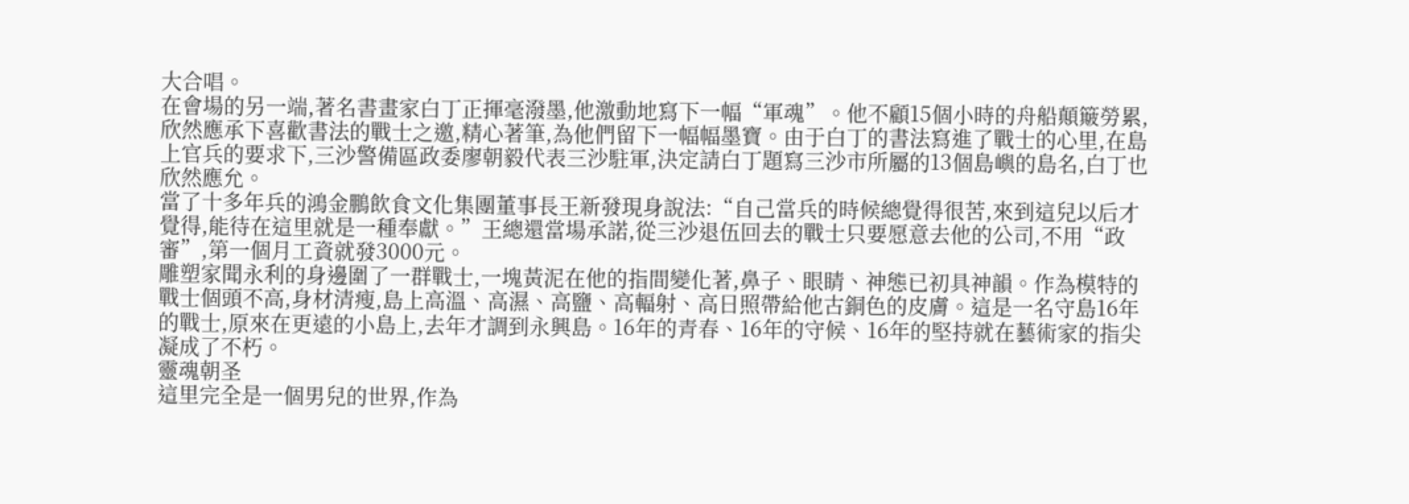大合唱。
在會場的另一端,著名書畫家白丁正揮毫潑墨,他激動地寫下一幅“軍魂”。他不顧15個小時的舟船顛簸勞累,欣然應承下喜歡書法的戰士之邀,精心著筆,為他們留下一幅幅墨寶。由于白丁的書法寫進了戰士的心里,在島上官兵的要求下,三沙警備區政委廖朝毅代表三沙駐軍,決定請白丁題寫三沙市所屬的13個島嶼的島名,白丁也欣然應允。
當了十多年兵的鴻金鵬飲食文化集團董事長王新發現身說法:“自己當兵的時候總覺得很苦,來到這兒以后才覺得,能待在這里就是一種奉獻。”王總還當場承諾,從三沙退伍回去的戰士只要愿意去他的公司,不用“政審”,第一個月工資就發3000元。
雕塑家聞永利的身邊圍了一群戰士,一塊黃泥在他的指間變化著,鼻子、眼睛、神態已初具神韻。作為模特的戰士個頭不高,身材清瘦,島上高溫、高濕、高鹽、高輻射、高日照帶給他古銅色的皮膚。這是一名守島16年的戰士,原來在更遠的小島上,去年才調到永興島。16年的青春、16年的守候、16年的堅持就在藝術家的指尖凝成了不朽。
靈魂朝圣
這里完全是一個男兒的世界,作為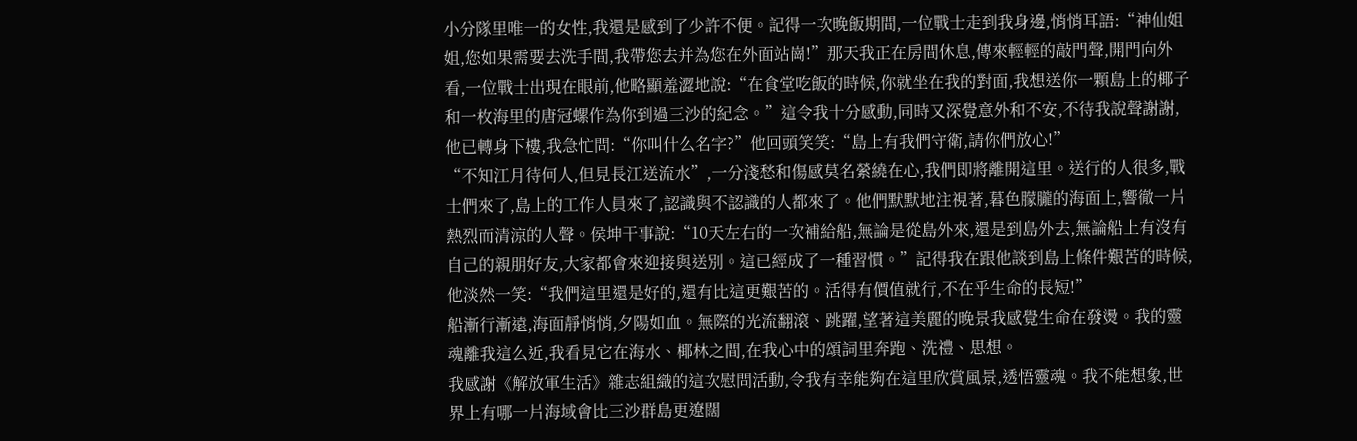小分隊里唯一的女性,我還是感到了少許不便。記得一次晚飯期間,一位戰士走到我身邊,悄悄耳語:“神仙姐姐,您如果需要去洗手間,我帶您去并為您在外面站崗!”那天我正在房間休息,傳來輕輕的敲門聲,開門向外看,一位戰士出現在眼前,他略顯羞澀地說:“在食堂吃飯的時候,你就坐在我的對面,我想送你一顆島上的椰子和一枚海里的唐冠螺作為你到過三沙的紀念。”這令我十分感動,同時又深覺意外和不安,不待我說聲謝謝,他已轉身下樓,我急忙問:“你叫什么名字?”他回頭笑笑:“島上有我們守衛,請你們放心!”
“不知江月待何人,但見長江送流水”,一分淺愁和傷感莫名縈繞在心,我們即將離開這里。送行的人很多,戰士們來了,島上的工作人員來了,認識與不認識的人都來了。他們默默地注視著,暮色朦朧的海面上,響徹一片熱烈而清涼的人聲。侯坤干事說:“10天左右的一次補給船,無論是從島外來,還是到島外去,無論船上有沒有自己的親朋好友,大家都會來迎接與送別。這已經成了一種習慣。”記得我在跟他談到島上條件艱苦的時候,他淡然一笑:“我們這里還是好的,還有比這更艱苦的。活得有價值就行,不在乎生命的長短!”
船漸行漸遠,海面靜悄悄,夕陽如血。無際的光流翻滾、跳躍,望著這美麗的晚景我感覺生命在發燙。我的靈魂離我這么近,我看見它在海水、椰林之間,在我心中的頌詞里奔跑、洗禮、思想。
我感謝《解放軍生活》雜志組織的這次慰問活動,令我有幸能夠在這里欣賞風景,透悟靈魂。我不能想象,世界上有哪一片海域會比三沙群島更遼闊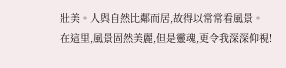壯美。人與自然比鄰而居,故得以常常看風景。
在這里,風景固然美麗,但是靈魂,更令我深深仰視!